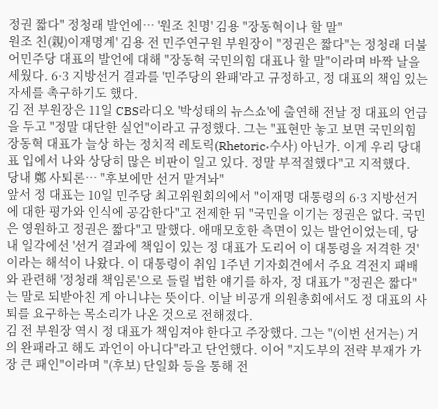정권 짧다" 정청래 발언에… '원조 친명' 김용 "장동혁이나 할 말"
원조 친(親)이재명계' 김용 전 민주연구원 부원장이 "정권은 짧다"는 정청래 더불어민주당 대표의 발언에 대해 "장동혁 국민의힘 대표나 할 말"이라며 바짝 날을 세웠다. 6·3 지방선거 결과를 '민주당의 완패'라고 규정하고, 정 대표의 책임 있는 자세를 촉구하기도 했다.
김 전 부원장은 11일 CBS라디오 '박성태의 뉴스쇼'에 출연해 전날 정 대표의 언급을 두고 "정말 대단한 실언"이라고 규정했다. 그는 "표현만 놓고 보면 국민의힘 장동혁 대표가 늘상 하는 정치적 레토릭(Rhetoric·수사) 아닌가. 이게 우리 당대표 입에서 나와 상당히 많은 비판이 일고 있다. 정말 부적절했다"고 지적했다.
당내 鄭 사퇴론… "후보에만 선거 맡겨놔"
앞서 정 대표는 10일 민주당 최고위원회의에서 "이재명 대통령의 6·3 지방선거에 대한 평가와 인식에 공감한다"고 전제한 뒤 "국민을 이기는 정권은 없다. 국민은 영원하고 정권은 짧다"고 말했다. 애매모호한 측면이 있는 발언이었는데, 당내 일각에선 '선거 결과에 책임이 있는 정 대표가 도리어 이 대통령을 저격한 것'이라는 해석이 나왔다. 이 대통령이 취임 1주년 기자회견에서 주요 격전지 패배와 관련해 '정청래 책임론'으로 들릴 법한 얘기를 하자, 정 대표가 "정권은 짧다"는 말로 되받아친 게 아니냐는 뜻이다. 이날 비공개 의원총회에서도 정 대표의 사퇴를 요구하는 목소리가 나온 것으로 전해졌다.
김 전 부원장 역시 정 대표가 책임져야 한다고 주장했다. 그는 "(이번 선거는) 거의 완패라고 해도 과언이 아니다"라고 단언했다. 이어 "지도부의 전략 부재가 가장 큰 패인"이라며 "(후보) 단일화 등을 통해 전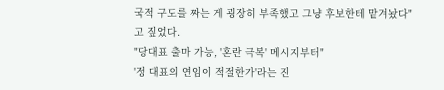국적 구도를 짜는 게 굉장히 부족했고 그냥 후보한테 맡겨놨다"고 짚었다.
"당대표 출마 가능, '혼란 극복' 메시지부터"
'정 대표의 연임이 적절한가'라는 진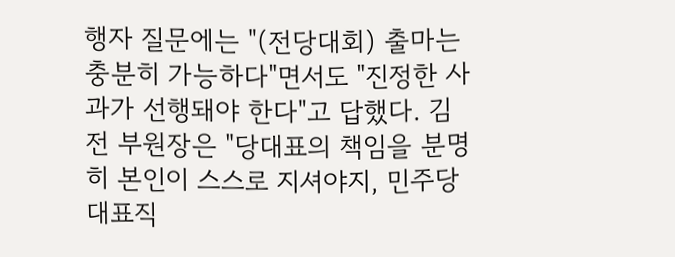행자 질문에는 "(전당대회) 출마는 충분히 가능하다"면서도 "진정한 사과가 선행돼야 한다"고 답했다. 김 전 부원장은 "당대표의 책임을 분명히 본인이 스스로 지셔야지, 민주당 대표직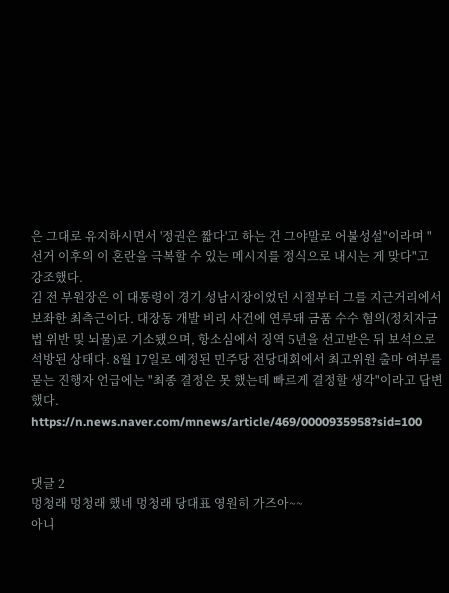은 그대로 유지하시면서 '정권은 짧다'고 하는 건 그야말로 어불성설"이라며 "선거 이후의 이 혼란을 극복할 수 있는 메시지를 정식으로 내시는 게 맞다"고 강조했다.
김 전 부원장은 이 대통령이 경기 성남시장이었던 시절부터 그를 지근거리에서 보좌한 최측근이다. 대장동 개발 비리 사건에 연루돼 금품 수수 혐의(정치자금법 위반 및 뇌물)로 기소됐으며, 항소심에서 징역 5년을 선고받은 뒤 보석으로 석방된 상태다. 8월 17일로 예정된 민주당 전당대회에서 최고위원 출마 여부를 묻는 진행자 언급에는 "최종 결정은 못 했는데 빠르게 결정할 생각"이라고 답변했다.
https://n.news.naver.com/mnews/article/469/0000935958?sid=100


댓글 2
멍청래 멍청래 했네 멍청래 당대표 영원히 가즈아~~
아니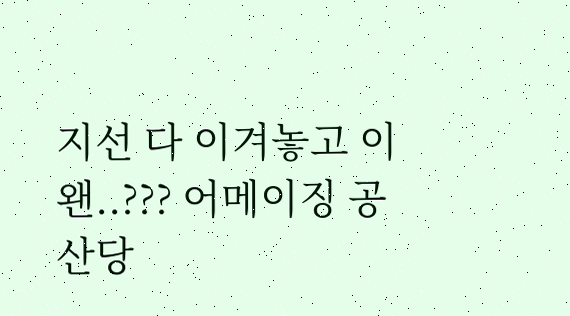지선 다 이겨놓고 이 왠..??? 어메이징 공산당